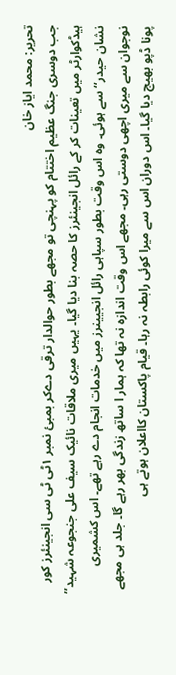تحریر: محمد ایاز خان
جب دوسری جنگ عظیم اختتام کو پہنچی تو مجھے بطور حوالدار ترقی دےکر بمبئ نمبر ۱ٹی ٹی سی انجینئرز کور ہیڈکوارٹر میں تعینات کر کے رائل انجینئرز کا حصہ بنا دیا گیا۔ یہیں میری ملاقات نائیک سیف علی جنجوعہ شہید’’ نشان حیدر‘‘ سے ہوئی۔ وہ اس وقت بطور سپاہی رائل انجیینرز میں خدمات انجام دے رہے تھے۔ اس کشمیری نوجوان سے میری اچھی دوستی رہی۔ مجھے اس وقت اندازہ نہ تھا کہ ہمار ا ساتھ زندگی بھر رہے گا۔ جلد ہی مجھے پونا ڈپو بھیج دیا گیا۔ اس دوران اس سے میرا کوئی رابطہ نہ رہا۔ قیام پاکستان کااعلان ہوتے ہی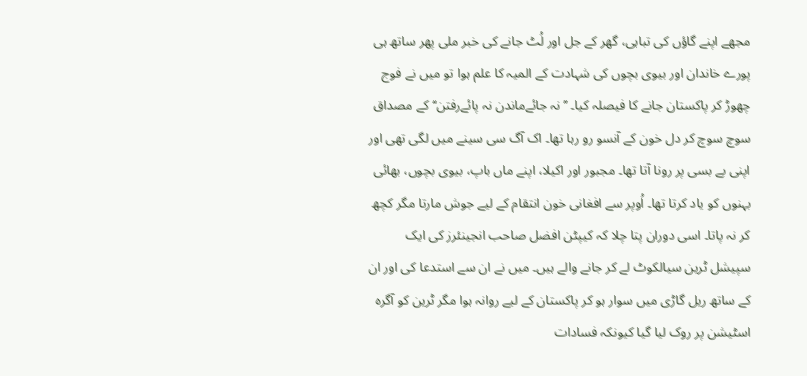مجھے اپنے گاؤں کی تباہی، گھر کے جل اور لُٹ جانے کی خبر ملی پھر ساتھ ہی پورے خاندان اور بیوی بچوں کی شہادت کے المیہ کا علم ہوا تو میں نے فوج چھوڑ کر پاکستان جانے کا فیصلہ کیا۔ ’’نہ جائےماندن نہ پائےرفتن‘‘ کے مصداق سوچ سوچ کر دل خون کے آنسو رو رہا تھا۔ اک آگ سی سینے میں لگی تھی اور اپنی بے بسی پر رونا آتا تھا۔ مجبور اور اکیلا، اپنے ماں باپ، بیوی بچوں، بھائی بہنوں کو یاد کرتا تھا۔ اُوپر سے افغانی خون انتقام کے لیے جوش مارتا مگر کچھ کر نہ پاتا۔ اسی دوران پتا چلا کہ کیپٹن افضل صاحب انجینئرز کی ایک سپیشل ٹرین سیالکوٹ لے کر جانے والے ہیں۔ میں نے ان سے استدعا کی اور ان کے ساتھ ریل گاڑی میں سوار ہو کر پاکستان کے لیے روانہ ہوا مگر ٹرین کو آگرہ اسٹیشن پر روک لیا گیا کیونکہ فسادات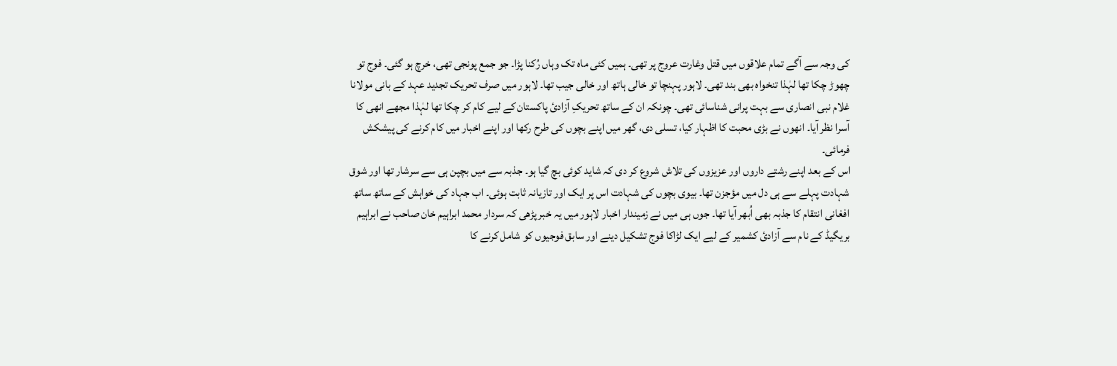کی وجہ سے آگے تمام علاقوں میں قتل وغارت عروج پر تھی۔ ہمیں کئی ماہ تک وہاں رُکنا پڑا۔ جو جمع پونجی تھی، خرچ ہو گئی۔ فوج تو چھوڑ چکا تھا لہٰذا تنخواہ بھی بند تھی۔ لاہور پہنچا تو خالی ہاتھ اور خالی جیب تھا۔ لاہور میں صرف تحریک تجدید عہد کے بانی مولانا غلام نبی انصاری سے بہت پرانی شناسائی تھی۔ چونکہ ان کے ساتھ تحریکِ آزادیٔ پاکستان کے لیے کام کر چکا تھا لہٰذا مجھے انھی کا آسرا نظر آیا۔ انھوں نے بڑی محبت کا اظہار کیا، تسلی دی، گھر میں اپنے بچوں کی طرح رکھا اور اپنے اخبار میں کام کرنے کی پیشکش فرمائی۔
اس کے بعد اپنے رشتے داروں اور عزیزوں کی تلاش شروع کر دی کہ شاید کوئی بچ گیا ہو۔ جذبہ سے میں بچپن ہی سے سرشار تھا اور شوق شہادت پہلے سے ہی دل میں مؤجزن تھا۔ بیوی بچوں کی شہادت اس پر ایک اور تازیانہ ثابت ہوئی۔ اب جہاد کی خواہش کے ساتھ ساتھ افغانی انتقام کا جذبہ بھی اُبھر آیا تھا۔ جوں ہی میں نے زمیندار اخبار لاہور میں یہ خبر پڑھی کہ سردار محمد ابراہیم خان صاحب نے ابراہیم بریگیڈ کے نام سے آزادیٔ کشمیر کے لیے ایک لڑاکا فوج تشکیل دینے اور سابق فوجیوں کو شامل کرنے کا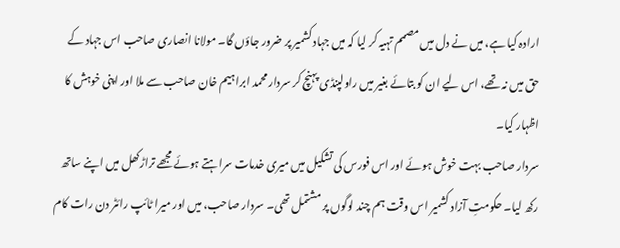ارادہ کیا ہے، میں نے دل میں مصمم تہیہ کر لیا کہ میں جہاد کشمیر پر ضرور جاؤں گا۔ مولانا انصاری صاحب اس جہاد کے حق میں نہ تھے، اس لیے ان کو بتائے بغیر میں راولپنڈی پہنچ کر سردار محمد ابراہیم خان صاحب سے ملا اور اپنی خوہش کا اظہار کیا۔
سردار صاحب بہت خوش ہوئے اور اس فورس کی تشکیل میں میری خدمات سراہتے ہوئے مجھے تراڑکھل میں اپنے ساتھ رکھ لیا۔ حکومتِ آزاد کشمیر اس وقت ہم چند لوگوں پر مشتمل تھی۔ سردار صاحب، میں اور میرا ٹائپ رائٹر دن رات کام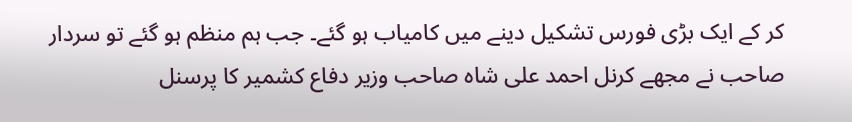کر کے ایک بڑی فورس تشکیل دینے میں کامیاب ہو گئے۔ جب ہم منظم ہو گئے تو سردار صاحب نے مجھے کرنل احمد علی شاہ صاحب وزیر دفاع کشمیر کا پرسنل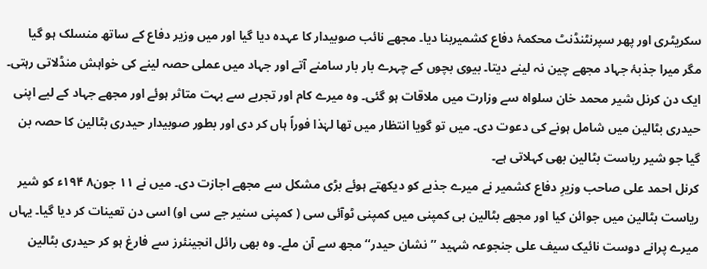سکریٹری اور پھر سپرنٹنڈنٹ محکمۂ دفاع کشمیربنا دیا۔ مجھے نائب صوبیدار کا عہدہ دیا گیا اور میں وزیر دفاع کے ساتھ منسلک ہو گیا مگر میرا جذبۂ جہاد مجھے چین نہ لینے دیتا۔ بیوی بچوں کے چہرے بار بار سامنے آتے اور جہاد میں عملی حصہ لینے کی خواہش منڈلاتی رہتی۔
ایک دن کرنل شیر محمد خان سلواہ سے وزارت میں ملاقات ہو گئی۔ وہ میرے کام اور تجربے سے بہت متاثر ہوئے اور مجھے جہاد کے لیے اپنی حیدری بٹالین میں شامل ہونے کی دعوت دی۔ میں تو گویا انتظار میں تھا لہٰذا فوراً ہاں کر دی اور بطور صوبیدار حیدری بٹالین کا حصہ بن گیا جو شیر ریاست بٹالین بھی کہلاتی ہے۔
کرنل احمد علی صاحب وزیرِ دفاع کشمیر نے میرے جذبے کو دیکھتے ہوئے بڑی مشکل سے مجھے اجازت دی۔ میں نے ۱۱ جون۸ ۱۹۴ء کو شیر ریاست بٹالین میں جوائن کیا اور مجھے بٹالین بی کمپنی میں کمپنی ٹوآئی سی ( کمپنی سنیر جے سی او) اسی دن تعینات کر دیا گیا۔ یہاں میرے پرانے دوست نائیک سیف علی جنجوعہ شہید ’’نشان حیدر‘‘ مجھ سے آن ملے۔ وہ بھی رائل انجینئرز سے فارغ ہو کر حیدری بٹالین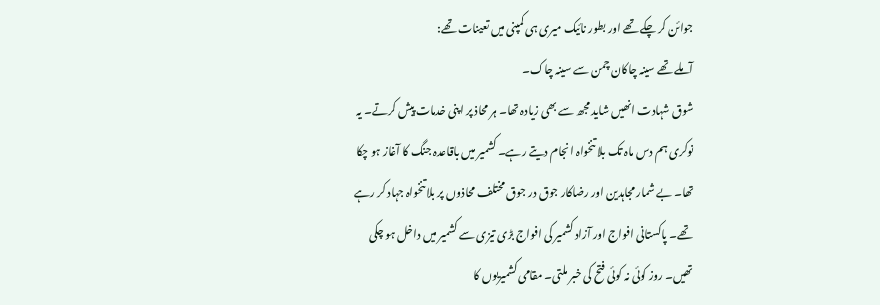جوائن کر چکے تھے اور بطور نائیک میری ہی کمپنی میں تعینات تھے:
آملے تھے سینہ چاکان چمن سے سینہ چاک۔
شوق شہادت انھیں شاید مجھ سے بھی زیادہ تھا۔ ہر محاذ پر اپنی خدمات پیش کرتے۔ یہ نوکری ہم دس ماہ تک بلا تنخواہ انجام دیتے رہے۔ کشمیر میں باقاعدہ جنگ کا آغاز ہو چکا تھا۔ بے شمار مجاہدین اور رضاکار جوق در جوق مختلف محاذوں پر بلا تنخواہ جہاد کر رہے تھے۔ پاکستانی افواج اور آزاد کشمیر کی افواج بڑی تیزی سے کشمیر میں داخل ہو چکی تھیں۔ روز کوئی نہ کوئی فتح کی خبر ملتی۔ مقامی کشمیریوں کا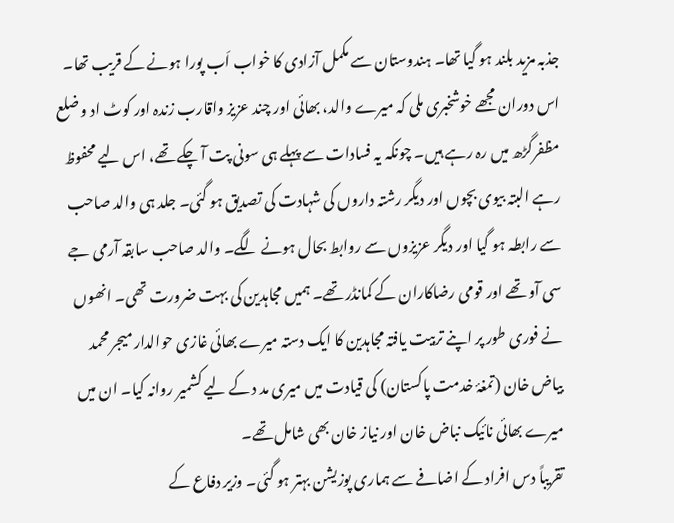جذبہ مزید بلند ہو گیا تھا۔ ہندوستان سے مکمل آزادی کا خواب اَب پورا ہونے کے قریب تھا۔ اس دوران مجھے خوشخبری ملی کہ میرے والد، بھائی اور چند عزیز واقارب زندہ اور کوٹ اد و ضلع مظفرگڑھ میں رہ رہے ہیں۔ چونکہ یہ فسادات سے پہلے ہی سونی پت آ چکے تھے، اس لیے محفوظ رہے البتہ بیوی بچوں اور دیگر رشتہ داروں کی شہادت کی تصدیق ہو گئی۔ جلد ہی والد صاحب سے رابطہ ہو گیا اور دیگر عزیزوں سے روابط بحال ہونے لگے۔ والد صاحب سابقہ آرمی جے سی آو تھے اور قومی رضاکاران کے کمانڈر تھے۔ ہمیں مجاہدین کی بہت ضرورت تھی۔ انھوں نے فوری طور پر اپنے تربیت یافتہ مجاہدین کا ایک دستہ میرے بھائی غازی حوالدار میجر محمد بیاض خان (تمغۂ خدمت پاکستان) کی قیادت میں میری مد د کے لیے کشمیر روانہ کیا۔ ان میں میرے بھائی نائیک نباض خان اور نیاز خان بھی شامل تھے۔
تقریباً دس افراد کے اضافے سے ہماری پوزیشن بہتر ہو گئی۔ وزیر دفاع کے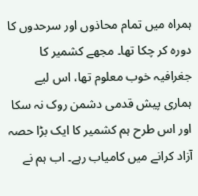ہمراہ میں تمام محاذوں اور سرحدوں کا دورہ کر چکا تھا۔ مجھے کشمیر کا جغرافیہ خوب معلوم تھا، اس لیے ہماری پیش قدمی دشمن روک نہ سکا اور اس طرح ہم کشمیر کا ایک بڑا حصہ آزاد کرانے میں کامیاب رہے۔ اب ہم نے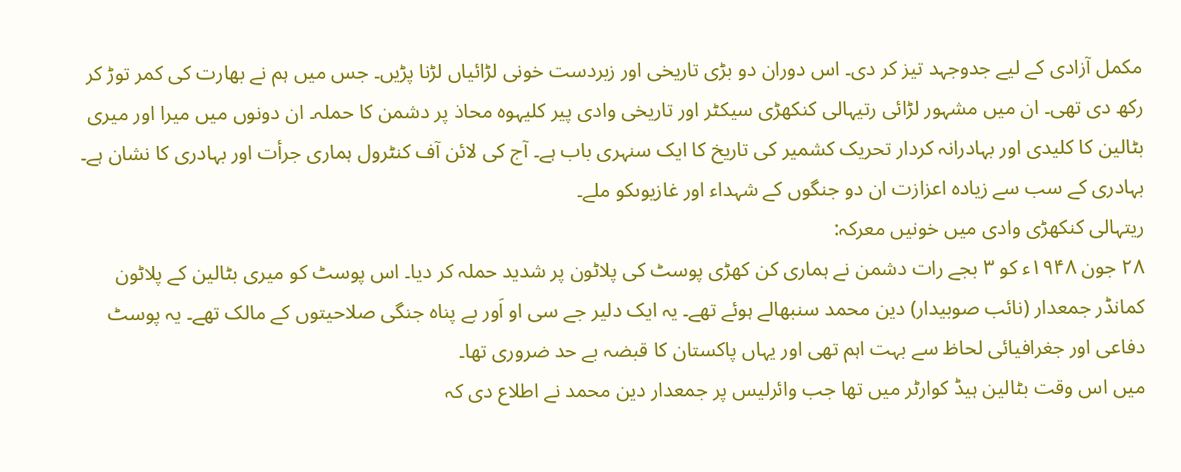مکمل آزادی کے لیے جدوجہد تیز کر دی۔ اس دوران دو بڑی تاریخی اور زبردست خونی لڑائیاں لڑنا پڑیں۔ جس میں ہم نے بھارت کی کمر توڑ کر رکھ دی تھی۔ ان میں مشہور لڑائی رتیہالی کنکھڑی سیکٹر اور تاریخی وادی پیر کلیہوہ محاذ پر دشمن کا حملہ۔ ان دونوں میں میرا اور میری بٹالین کا کلیدی اور بہادرانہ کردار تحریک کشمیر کی تاریخ کا ایک سنہری باب ہے۔ آج کی لائن آف کنٹرول ہماری جرأت اور بہادری کا نشان ہے۔ بہادری کے سب سے زیادہ اعزازت ان دو جنگوں کے شہداء اور غازیوںکو ملے۔
ریتہالی کنکھڑی وادی میں خونیں معرکہ:
۲۸ جون ۱۹۴۸ء کو ۳ بجے رات دشمن نے ہماری کن کھڑی پوسٹ کی پلاٹون پر شدید حملہ کر دیا۔ اس پوسٹ کو میری بٹالین کے پلاٹون کمانڈر جمعدار (نائب صوبیدار) دین محمد سنبھالے ہوئے تھے۔ یہ ایک دلیر جے سی او اَور بے پناہ جنگی صلاحیتوں کے مالک تھے۔ یہ پوسٹ دفاعی اور جغرافیائی لحاظ سے بہت اہم تھی اور یہاں پاکستان کا قبضہ بے حد ضروری تھا۔
میں اس وقت بٹالین ہیڈ کوارٹر میں تھا جب وائرلیس پر جمعدار دین محمد نے اطلاع دی کہ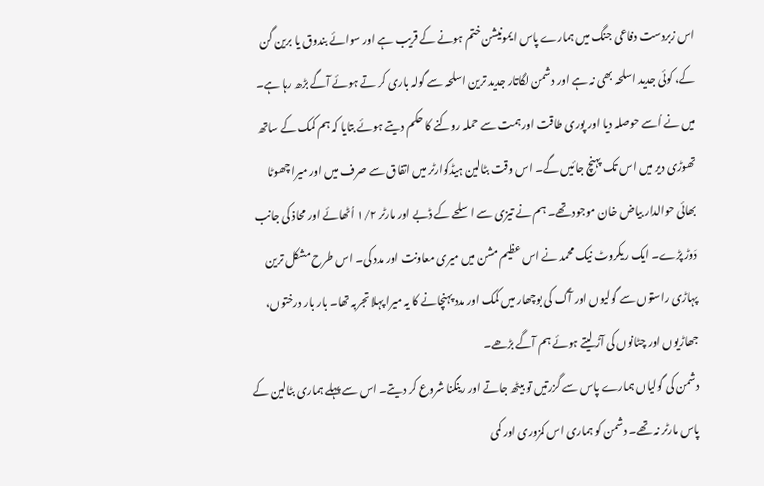اس زبردست دفاعی جنگ میں ہمارے پاس ایمونیشن ختم ہونے کے قریب ہے اور سوائے بندوق یا برین گن کے، کوئی جدید اسلحہ بھی نہ ہے اور دشمن لگاتار جدید ترین اسلحہ سے گولہ باری کر تے ہوئے آگے بڑھ رہا ہے۔ میں نے اُسے حوصلہ دیا اور پوری طاقت اور ہمت سے حملہ روکنے کا حکم دیتے ہوئے بتایا کہ ہم کمک کے ساتھ تھوڑی دیر میں اس تک پہنچ جائیں گے۔ اس وقت بٹالین ہیڈکوارٹر میں اتفاق سے صرف میں اور میرا چھوٹا بھائی حوالدار بیاض خان موجود تھے۔ ہم نے تیزی سے اسلحے کے ڈبے اور مارٹر ۱/۲ اُٹھائے اور محاذ کی جانب دَوڑ پڑے۔ ایک ریکروٹ نیک محمد نے اس عظیم مشن میں میری معاونت اور مدد کی۔ اس طرح مشکل ترین پہاڑی راستوں سے گولیوں اور آگ کی بوچھار میں کمک اور مدد پہنچانے کا یہ میرا پہلا تجربہ تھا۔ بار بار درختوں، جھاڑیوں اور چٹانوں کی آڑ لیتے ہوئے ہم آگے بڑھے۔
دشمن کی گولیاں ہمارے پاس سے گزرتیں تو بیٹھ جاتے اور رینگنا شروع کر دیتے۔ اس سے پہلے ہماری بٹالین کے پاس مارٹر نہ تھے۔ دشمن کو ہماری اس کمزوری اور کمی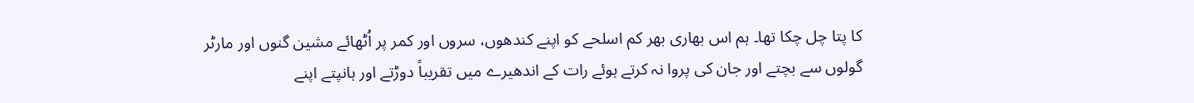کا پتا چل چکا تھا۔ ہم اس بھاری بھر کم اسلحے کو اپنے کندھوں، سروں اور کمر پر اُٹھائے مشین گنوں اور مارٹر گولوں سے بچتے اور جان کی پروا نہ کرتے ہوئے رات کے اندھیرے میں تقریباً دوڑتے اور ہانپتے اپنے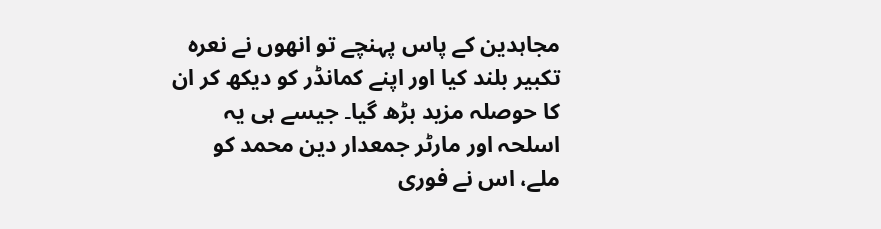مجاہدین کے پاس پہنچے تو انھوں نے نعرہ تکبیر بلند کیا اور اپنے کمانڈر کو دیکھ کر ان کا حوصلہ مزید بڑھ گیا۔ جیسے ہی یہ اسلحہ اور مارٹر جمعدار دین محمد کو ملے، اس نے فوری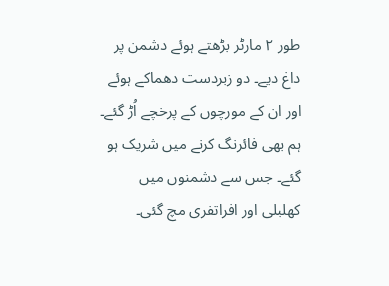طور ۲ مارٹر بڑھتے ہوئے دشمن پر داغ دیے۔ دو زبردست دھماکے ہوئے اور ان کے مورچوں کے پرخچے اُڑ گئے۔
ہم بھی فائرنگ کرنے میں شریک ہو گئے۔ جس سے دشمنوں میں کھلبلی اور افراتفری مچ گئی۔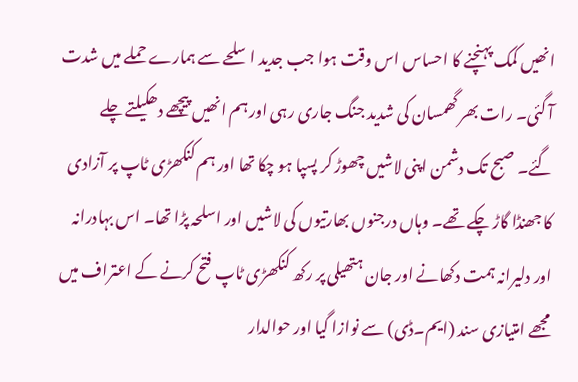انھیں کمک پہنچنے کا احساس اس وقت ہوا جب جدید اسلحے سے ہمارے حملے میں شدت آ گئی۔ رات بھر گھمسان کی شدید جنگ جاری رہی اور ہم انھیں پیچھے دھکیلتے چلے گئے۔ صبح تک دشمن اپنی لاشیں چھوڑ کر پسپا ہو چکا تھا اور ہم کنکھڑی ٹاپ پر آزادی کا جھنڈا گاڑ چکے تھے۔ وہاں درجنوں بھارتیوں کی لاشیں اور اسلحہ پڑا تھا۔ اس بہادرانہ اور دلیرانہ ہمت دکھانے اور جان ہتھیلی پر رکھ کنکھڑی ٹاپ فتح کرنے کے اعتراف میں مجھے امتیازی سند (ایم۔ڈی) سے نوازا گیا اور حوالدار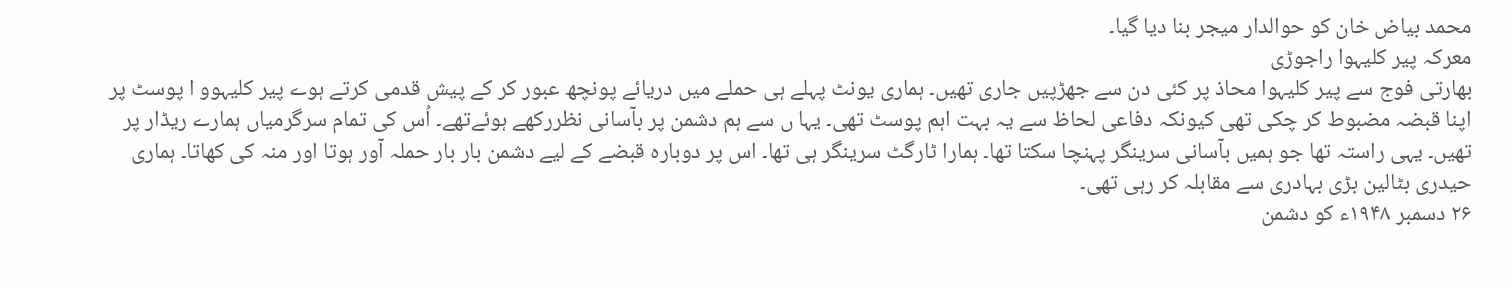محمد بیاض خان کو حوالدار میجر بنا دیا گیا۔
معرکہ پیر کلیہوا راجوڑی
بھارتی فوج سے پیر کلیہوا محاذ پر کئی دن سے جھڑپیں جاری تھیں۔ ہماری یونٹ پہلے ہی حملے میں دریائے پونچھ عبور کر کے پیش قدمی کرتے ہوے پیر کلیہوو ا پوسٹ پر اپنا قبضہ مضبوط کر چکی تھی کیونکہ دفاعی لحاظ سے یہ بہت اہم پوسٹ تھی۔ یہا ں سے ہم دشمن پر بآسانی نظررکھے ہوئےتھے۔ اُس کی تمام سرگرمیاں ہمارے ریڈار پر تھیں۔ یہی راستہ تھا جو ہمیں بآسانی سرینگر پہنچا سکتا تھا۔ ہمارا ٹارگٹ سرینگر ہی تھا۔ اس پر دوبارہ قبضے کے لیے دشمن بار بار حملہ آور ہوتا اور منہ کی کھاتا۔ ہماری حیدری بٹالین بڑی بہادری سے مقابلہ کر رہی تھی۔
۲۶ دسمبر ۱۹۴۸ء کو دشمن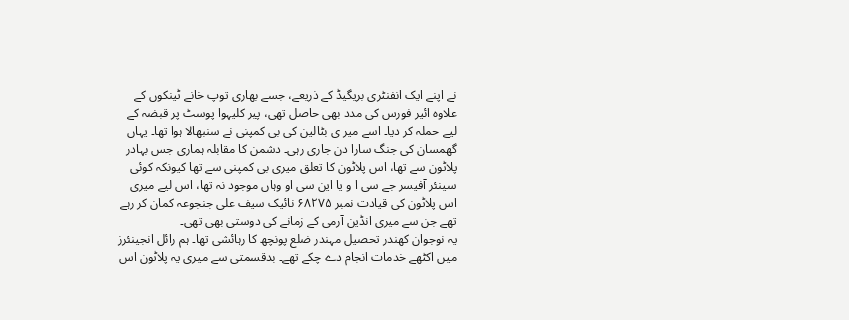نے اپنے ایک انفنٹری بریگیڈ کے ذریعے، جسے بھاری توپ خانے ٹینکوں کے علاوہ ائیر فورس کی مدد بھی حاصل تھی، پیر کلیہوا پوسٹ پر قبضہ کے لیے حملہ کر دیا۔ اسے میر ی بٹالین کی بی کمپنی نے سنبھالا ہوا تھا۔ یہاں گھمسان کی جنگ سارا دن جاری رہی۔ دشمن کا مقابلہ ہماری جس بہادر پلاٹون سے تھا، اس پلاٹون کا تعلق میری بی کمپنی سے تھا کیونکہ کوئی سینئر آفیسر جے سی ا و یا این سی او وہاں موجود نہ تھا، اس لیے میری اس پلاٹون کی قیادت نمبر ۶۸۲۷۵ نائیک سیف علی جنجوعہ کمان کر رہے تھے جن سے میری انڈین آرمی کے زمانے کی دوستی بھی تھی۔
یہ نوجوان کھندر تحصیل مہندر ضلع پونچھ کا رہائشی تھا۔ ہم رائل انجینئرز میں اکٹھے خدمات انجام دے چکے تھے۔ بدقسمتی سے میری یہ پلاٹون اس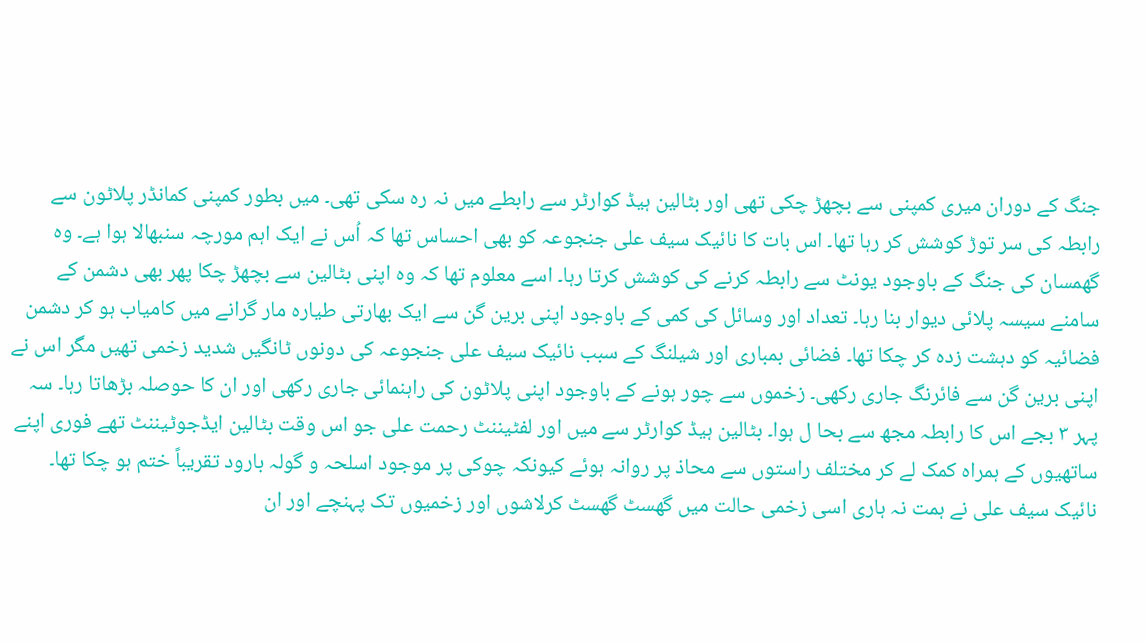جنگ کے دوران میری کمپنی سے بچھڑ چکی تھی اور بٹالین ہیڈ کوارٹر سے رابطے میں نہ رہ سکی تھی۔ میں بطور کمپنی کمانڈر پلاٹون سے رابطہ کی سر توڑ کوشش کر رہا تھا۔ اس بات کا نائیک سیف علی جنجوعہ کو بھی احساس تھا کہ اُس نے ایک اہم مورچہ سنبھالا ہوا ہے۔ وہ گھمسان کی جنگ کے باوجود یونٹ سے رابطہ کرنے کی کوشش کرتا رہا۔ اسے معلوم تھا کہ وہ اپنی بٹالین سے بچھڑ چکا پھر بھی دشمن کے سامنے سیسہ پلائی دیوار بنا رہا۔ تعداد اور وسائل کی کمی کے باوجود اپنی برین گن سے ایک بھارتی طیارہ مار گرانے میں کامیاب ہو کر دشمن فضائیہ کو دہشت زدہ کر چکا تھا۔ فضائی بمباری اور شیلنگ کے سبب نائیک سیف علی جنجوعہ کی دونوں ٹانگیں شدید زخمی تھیں مگر اس نے اپنی برین گن سے فائرنگ جاری رکھی۔ زخموں سے چور ہونے کے باوجود اپنی پلاٹون کی راہنمائی جاری رکھی اور ان کا حوصلہ بڑھاتا رہا۔ سہ پہر ۳ بجے اس کا رابطہ مجھ سے بحا ل ہوا۔ بٹالین ہیڈ کوارٹر سے میں اور لفٹیننٹ رحمت علی جو اس وقت بٹالین ایڈجوٹیننٹ تھے فوری اپنے ساتھیوں کے ہمراہ کمک لے کر مختلف راستوں سے محاذ پر روانہ ہوئے کیونکہ چوکی پر موجود اسلحہ و گولہ بارود تقریباً ختم ہو چکا تھا۔ نائیک سیف علی نے ہمت نہ ہاری اسی زخمی حالت میں گھسٹ گھسٹ کرلاشوں اور زخمیوں تک پہنچے اور ان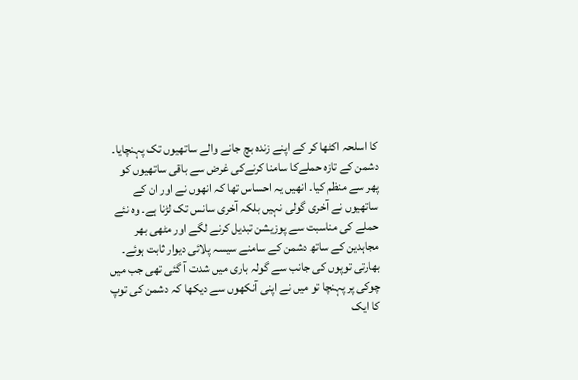کا اسلحہ اکٹھا کر کے اپنے زندہ بچ جانے والے ساتھیوں تک پہنچایا۔
دشمن کے تازہ حملےکا سامنا کرنےکی غرض سے باقی ساتھیوں کو پھر سے منظم کیا۔ انھیں یہ احساس تھا کہ انھوں نے اور ان کے ساتھیوں نے آخری گولی نہیں بلکہ آخری سانس تک لڑنا ہے۔ وہ نئے حملے کی مناسبت سے پوزیشن تبدیل کرنے لگے اور مٹھی بھر مجاہدین کے ساتھ دشمن کے سامنے سیسہ پلائی دیوار ثابت ہوئے۔ بھارتی توپوں کی جانب سے گولہ باری میں شدت آ گئی تھی جب میں چوکی پر پہنچا تو میں نے اپنی آنکھوں سے دیکھا کہ دشمن کی توپ کا ایک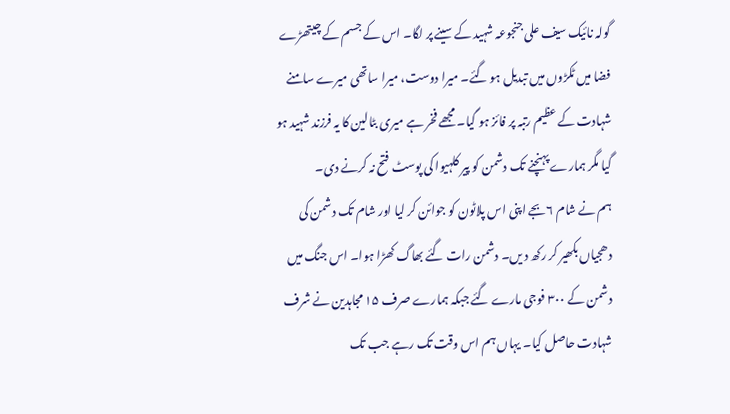گولہ نائیک سیف علی جنجوعہ شہید کے سینے پر لگا۔ اس کے جسم کے چیتھڑے فضا میں ٹکڑوں میں تبدیل ہو گئے۔ میرا دوست، میرا ساتھی میرے سامنے شہادت کے عظیم رتبہ پر فائز ہو گیا۔ مجھے فخر ہے میری بٹالین کا یہ فرزند شہید ہو گیا مگر ہمارے پہنچنے تک دشمن کو پیر کلہیوا کی پوسٹ فتح نہ کرنے دی۔
ہم نے شام ۶بجے اپنی اس پلاٹون کو جوائن کر لیا اور شام تک دشمن کی دھجیاں بکھیر کر رکھ د یں۔ دشمن رات گئے بھاگ کھڑا ہوا۔ اس جنگ میں دشمن کے ۳۰۰ فوجی مارے گئے جبکہ ہمارے صرف ۱۵ مجاہدین نے شرف شہادت حاصل کیا۔ یہاں ہم اس وقت تک رہے جب تک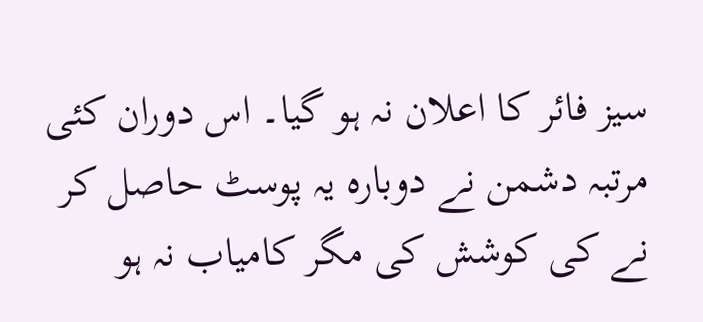سیز فائر کا اعلان نہ ہو گیا۔ اس دوران کئی مرتبہ دشمن نے دوبارہ یہ پوسٹ حاصل کر نے کی کوشش کی مگر کامیاب نہ ہو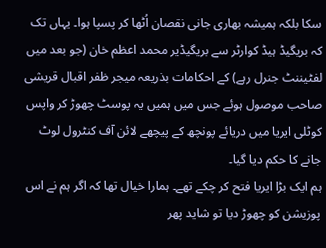سکا بلکہ ہمیشہ بھاری جانی نقصان اُٹھا کر پسپا ہوا۔ یہاں تک کہ بریگیڈ ہیڈ کوارٹر سے بریگیڈیر محمد اعظم خان (جو بعد میں لفٹیننٹ جنرل رہے) کے احکامات بذریعہ میجر ظفر اقبال قریشی صاحب موصول ہوئے جس میں ہمیں یہ پوسٹ چھوڑ کر واپس کوٹلی ایریا میں دریائے پونچھ کے پیچھے لائن آف کنٹرول لوٹ جانے کا حکم دیا گیا۔
ہم ایک بڑا ایریا فتح کر چکے تھے۔ ہمارا خیال تھا کہ اگر ہم نے اس پوزیشن کو چھوڑ دیا تو شاید پھر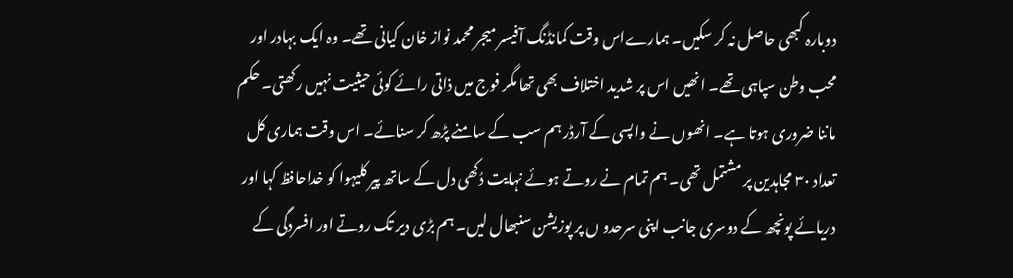دوبارہ کبھی حاصل نہ کر سکیں۔ ہمارےاس وقت کمانڈنگ آفیسر میجر محمد نواز خان کیانی تھے۔ وہ ایک بہادر اور محب وطن سپاہی تھے۔ انھیں اس پر شدید اختلاف بھی تھا مگر فوج میں ذاتی رائے کوئی حیثیت نہیں رکھتی۔ حکم ماننا ضروری ہوتا ہے۔ انھوں نے واپسی کے آرڈر ہم سب کے سامنے پڑھ کر سنائے۔ اس وقت ہماری کل تعداد ۳۰ مجاہدین پر مشتمل تھی۔ ہم تمام نے روتے ہوئے نہایت دُکھی دل کے ساتھ پیر کلیہوا کو خداحافظ کہا اور دریائے پونچھ کے دوسری جانب اپنی سرحدو ں پر پوزیشن سنبھال لیں۔ ہم بڑی دیر تک روتے اور افسردگی کے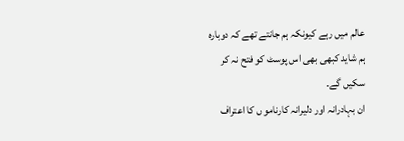عالم میں رہے کیونکہ ہم جانتے تھے کہ دوبارہ ہم شاید کبھی بھی اس پوسٹ کو فتح نہ کر سکیں گے۔
ان بہادرانہ اور دلیرانہ کارنامو ں کا اعتراف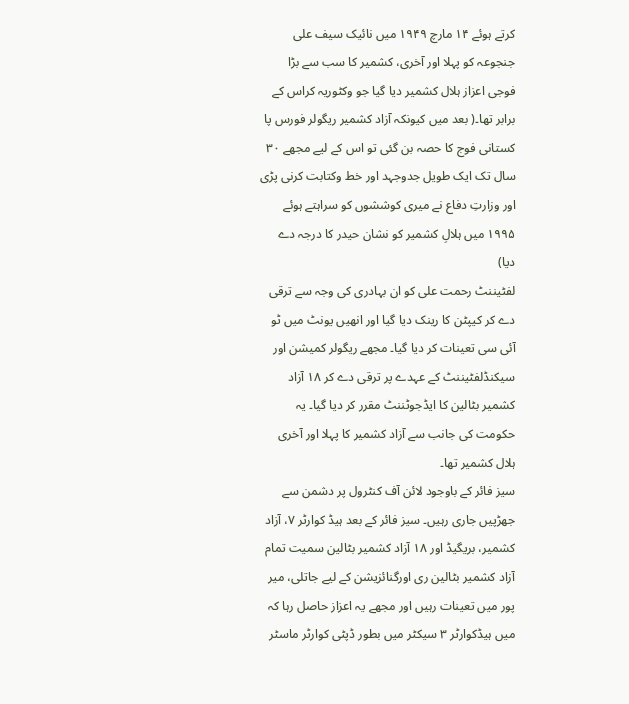کرتے ہوئے ۱۴ مارچ ۱۹۴۹ میں نائیک سیف علی جنجوعہ کو پہلا اور آخری، کشمیر کا سب سے بڑا فوجی اعزاز ہلال کشمیر دیا گیا جو وکٹوریہ کراس کے برابر تھا۔( بعد میں کیونکہ آزاد کشمیر ریگولر فورس پا کستانی فوج کا حصہ بن گئی تو اس کے لیے مجھے ۳۰ سال تک ایک طویل جدوجہد اور خط وکتابت کرنی پڑی اور وزارتِ دفاع نے میری کوششوں کو سراہتے ہوئے ۱۹۹۵ میں ہلالِ کشمیر کو نشان حیدر کا درجہ دے دیا)
لفٹیننٹ رحمت علی کو ان بہادری کی وجہ سے ترقی دے کر کیپٹن کا رینک دیا گیا اور انھیں یونٹ میں ٹو آئی سی تعینات کر دیا گیا۔ مجھے ریگولر کمیشن اور سیکنڈلفٹیننٹ کے عہدے پر ترقی دے کر ۱۸ آزاد کشمیر بٹالین کا ایڈجوٹننٹ مقرر کر دیا گیا۔ یہ حکومت کی جانب سے آزاد کشمیر کا پہلا اور آخری ہلال کشمیر تھا۔
سیز فائر کے باوجود لائن آف کنٹرول پر دشمن سے جھڑپیں جاری رہیں۔ سیز فائر کے بعد ہیڈ کوارٹر ۷، آزاد کشمیر، بریگیڈ اور ۱۸ آزاد کشمیر بٹالین سمیت تمام آزاد کشمیر بٹالین ری اورگنائزیشن کے لیے جاتلی، میر پور میں تعینات رہیں اور مجھے یہ اعزاز حاصل رہا کہ میں ہیڈکوارٹر ۳ سیکٹر میں بطور ڈپٹی کوارٹر ماسٹر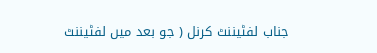جناب لفٹیننٹ کرنل ( جو بعد میں لفٹیننٹ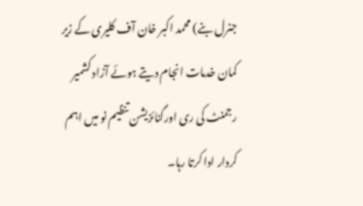جنرل بنے) محمد اکبر خان آف کلیری کے زیر کمان خدمات انجام دیتے ہوئے آزاد کشمیر رجمنٹ کی ری اورگنائزیشن تنظیم نو میں اہم کردار ادا کرتا رہا۔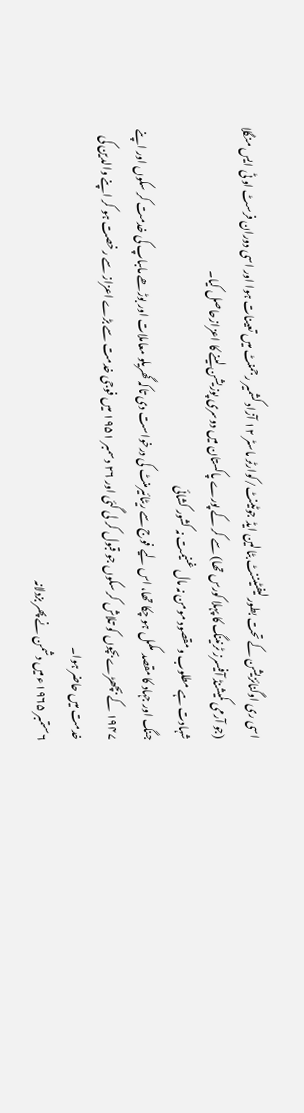اسی ری اوگنائزیشن کے تحت بطور لیفٹیننٹ بٹالین ایڈ جوٹینٹ/کوارٹر ماسٹر ۱۲ آزاد کشمیر رجمنٹ میں تعینات ہوا اور اسی دوران فرسٹ او ٹی ایس منگلا (جو آرمی کمیشنڈ آفیسرز ٹرنینگ کا پہلا کورس تھا) سے کر کے پورے پاکستان میں دوسری پوزیشن لینے کا اعزازحاصل کیا۔
شہادت ہے مطلوب ومقصود مومن نہ مال غنیمت نہ کشور کشائی
جنگ اور جہاد کا مقصد مکمل ہو چکا تھا، اس لیے فوج سے ریٹائیرمنٹ کی درخواست دی تاکہ گھریلو معاملات اور بوڑھے ماںباپ کی خدمت کر سکوں اور اپنے ۱۹۴۷ کے بچھڑے بچوں کو تلاش کر سکوں جو قبول کر لی گئی اور ۲۶ دسمبر ۱۹۵۱ میں فوجی خدمت سے بڑے اعزاز سے رخصت ہو کر اپنے والدین کی خدمت میں حاضر ہوا۔
۶ ستمبر ۱۹۶۵ء میں دشمن نے پھر بزدلانہ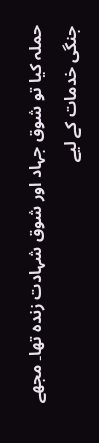حملہ کیا تو شوق جہاد اور شوق شہادت زندہ تھا۔ مجھے جنگی خدمات کے لیے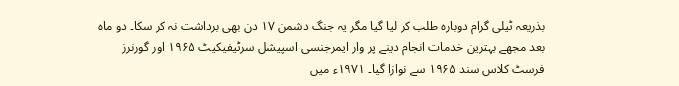بذریعہ ٹیلی گرام دوبارہ طلب کر لیا گیا مگر یہ جنگ دشمن ۱۷ دن بھی برداشت نہ کر سکا۔ دو ماہ بعد مجھے بہترین خدمات انجام دینے پر وار ایمرجنسی اسپیشل سرٹیفیکیٹ ۱۹۶۵ اور گورنرز فرسٹ کلاس سند ۱۹۶۵ سے نوازا گیا۔ ۱۹۷۱ء میں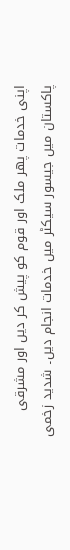اپنی خدمات پھر ملک اور قوم کو پیش کر دیں اور مشرقی پاکستان میں جیسور سیکٹر میں خدمات انجام دیں۔ شدید زخمی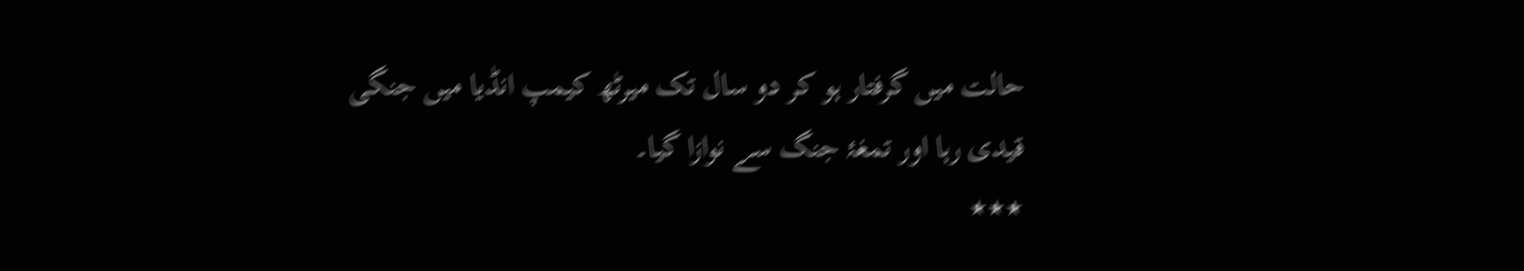حالت میں گرفتار ہو کر دو سال تک میرٹھ کیمپ انڈیا میں جنگی قیدی رہا اور تمغۂ جنگ سے نوازا گیا۔
٭٭٭